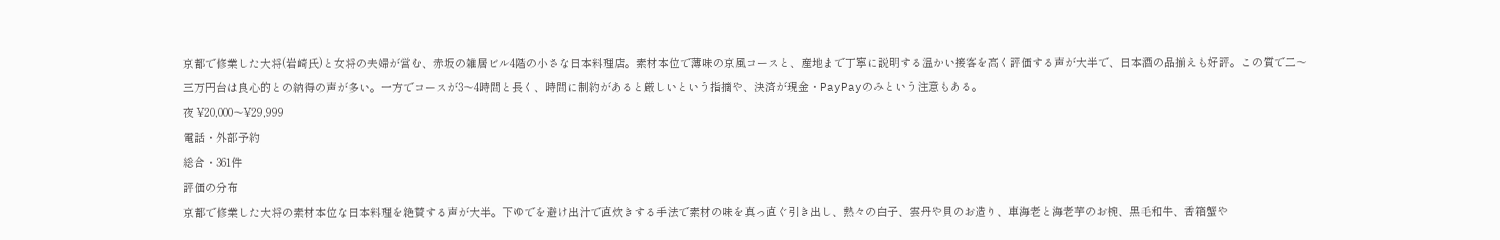京都で修業した大将(岩崎氏)と女将の夫婦が営む、赤坂の雑居ビル4階の小さな日本料理店。素材本位で薄味の京風コースと、産地まで丁寧に説明する温かい接客を高く評価する声が大半で、日本酒の品揃えも好評。この質で二〜三万円台は良心的との納得の声が多い。一方でコースが3〜4時間と長く、時間に制約があると厳しいという指摘や、決済が現金・PayPayのみという注意もある。
夜 ¥20,000〜¥29,999
電話・外部予約
総合・361件
評価の分布
京都で修業した大将の素材本位な日本料理を絶賛する声が大半。下ゆでを避け出汁で直炊きする手法で素材の味を真っ直ぐ引き出し、熱々の白子、雲丹や貝のお造り、車海老と海老芋のお椀、黒毛和牛、香箱蟹や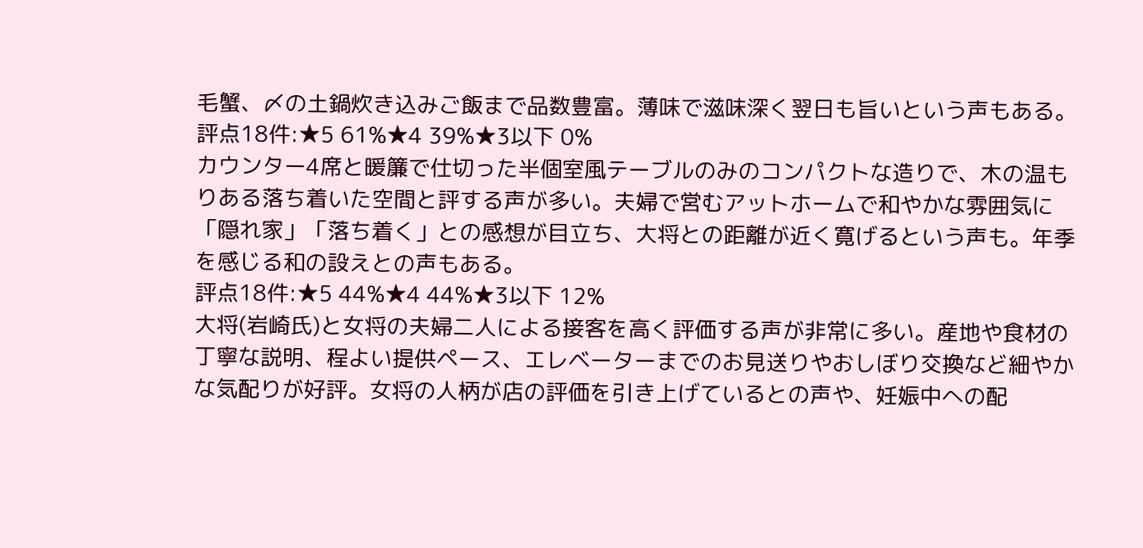毛蟹、〆の土鍋炊き込みご飯まで品数豊富。薄味で滋味深く翌日も旨いという声もある。
評点18件:★5 61%★4 39%★3以下 0%
カウンター4席と暖簾で仕切った半個室風テーブルのみのコンパクトな造りで、木の温もりある落ち着いた空間と評する声が多い。夫婦で営むアットホームで和やかな雰囲気に「隠れ家」「落ち着く」との感想が目立ち、大将との距離が近く寛げるという声も。年季を感じる和の設えとの声もある。
評点18件:★5 44%★4 44%★3以下 12%
大将(岩崎氏)と女将の夫婦二人による接客を高く評価する声が非常に多い。産地や食材の丁寧な説明、程よい提供ペース、エレベーターまでのお見送りやおしぼり交換など細やかな気配りが好評。女将の人柄が店の評価を引き上げているとの声や、妊娠中への配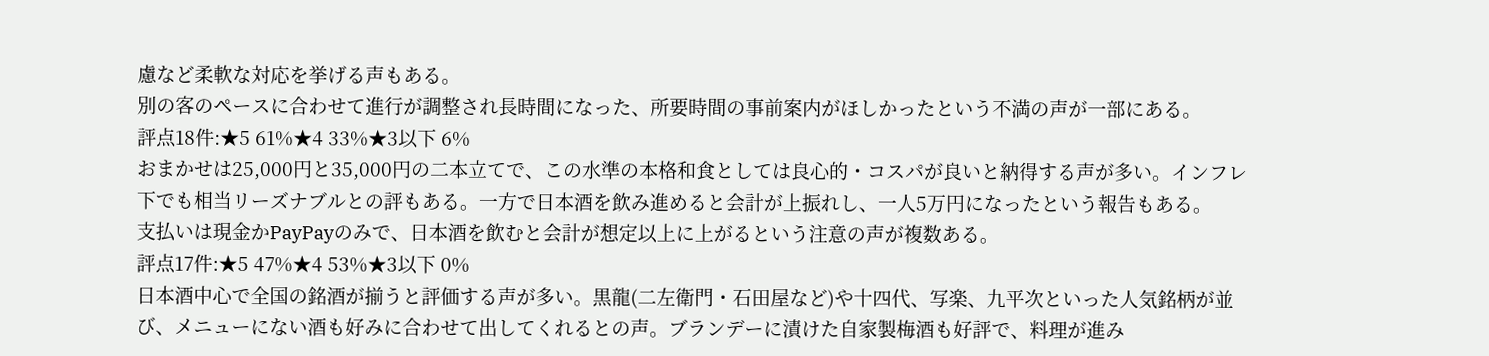慮など柔軟な対応を挙げる声もある。
別の客のペースに合わせて進行が調整され長時間になった、所要時間の事前案内がほしかったという不満の声が一部にある。
評点18件:★5 61%★4 33%★3以下 6%
おまかせは25,000円と35,000円の二本立てで、この水準の本格和食としては良心的・コスパが良いと納得する声が多い。インフレ下でも相当リーズナブルとの評もある。一方で日本酒を飲み進めると会計が上振れし、一人5万円になったという報告もある。
支払いは現金かPayPayのみで、日本酒を飲むと会計が想定以上に上がるという注意の声が複数ある。
評点17件:★5 47%★4 53%★3以下 0%
日本酒中心で全国の銘酒が揃うと評価する声が多い。黒龍(二左衛門・石田屋など)や十四代、写楽、九平次といった人気銘柄が並び、メニューにない酒も好みに合わせて出してくれるとの声。ブランデーに漬けた自家製梅酒も好評で、料理が進み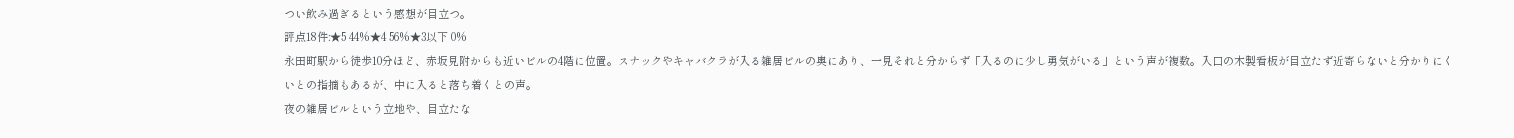つい飲み過ぎるという感想が目立つ。
評点18件:★5 44%★4 56%★3以下 0%
永田町駅から徒歩10分ほど、赤坂見附からも近いビルの4階に位置。スナックやキャバクラが入る雑居ビルの奥にあり、一見それと分からず「入るのに少し勇気がいる」という声が複数。入口の木製看板が目立たず近寄らないと分かりにくいとの指摘もあるが、中に入ると落ち着くとの声。
夜の雑居ビルという立地や、目立たな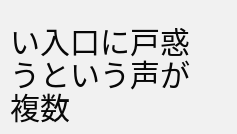い入口に戸惑うという声が複数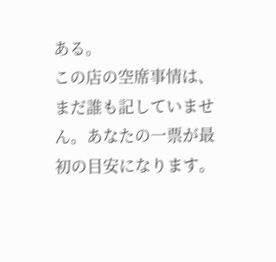ある。
この店の空席事情は、まだ誰も記していません。あなたの一票が最初の目安になります。